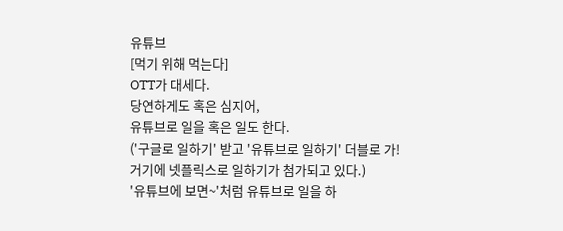유튜브
[먹기 위해 먹는다]
OTT가 대세다.
당연하게도 혹은 심지어,
유튜브로 일을 혹은 일도 한다.
('구글로 일하기' 받고 '유튜브로 일하기' 더블로 가!
거기에 넷플릭스로 일하기가 첨가되고 있다.)
'유튜브에 보면~'처럼 유튜브로 일을 하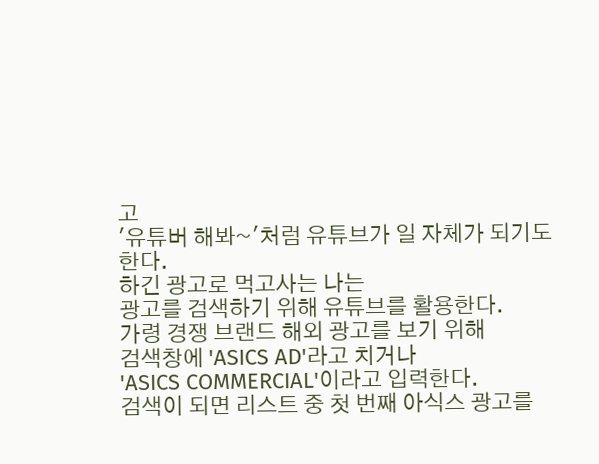고
'유튜버 해봐~'처럼 유튜브가 일 자체가 되기도 한다.
하긴 광고로 먹고사는 나는
광고를 검색하기 위해 유튜브를 활용한다.
가령 경쟁 브랜드 해외 광고를 보기 위해
검색창에 'ASICS AD'라고 치거나
'ASICS COMMERCIAL'이라고 입력한다.
검색이 되면 리스트 중 첫 번째 아식스 광고를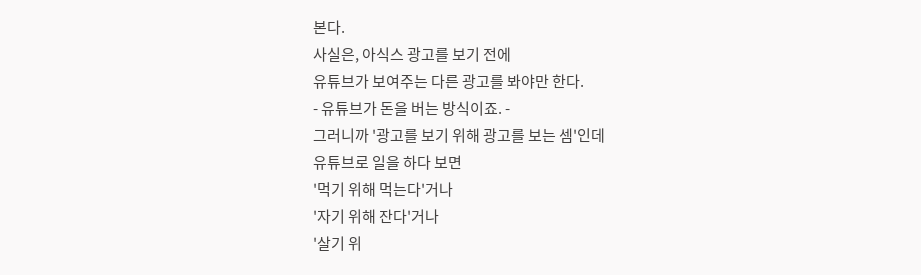본다.
사실은, 아식스 광고를 보기 전에
유튜브가 보여주는 다른 광고를 봐야만 한다.
- 유튜브가 돈을 버는 방식이죠. -
그러니까 '광고를 보기 위해 광고를 보는 셈'인데
유튜브로 일을 하다 보면
'먹기 위해 먹는다'거나
'자기 위해 잔다'거나
'살기 위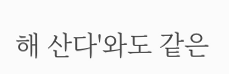해 산다'와도 같은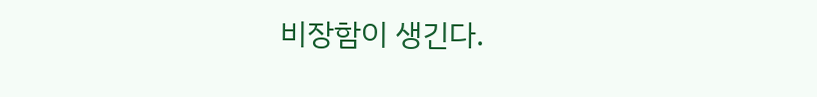비장함이 생긴다.